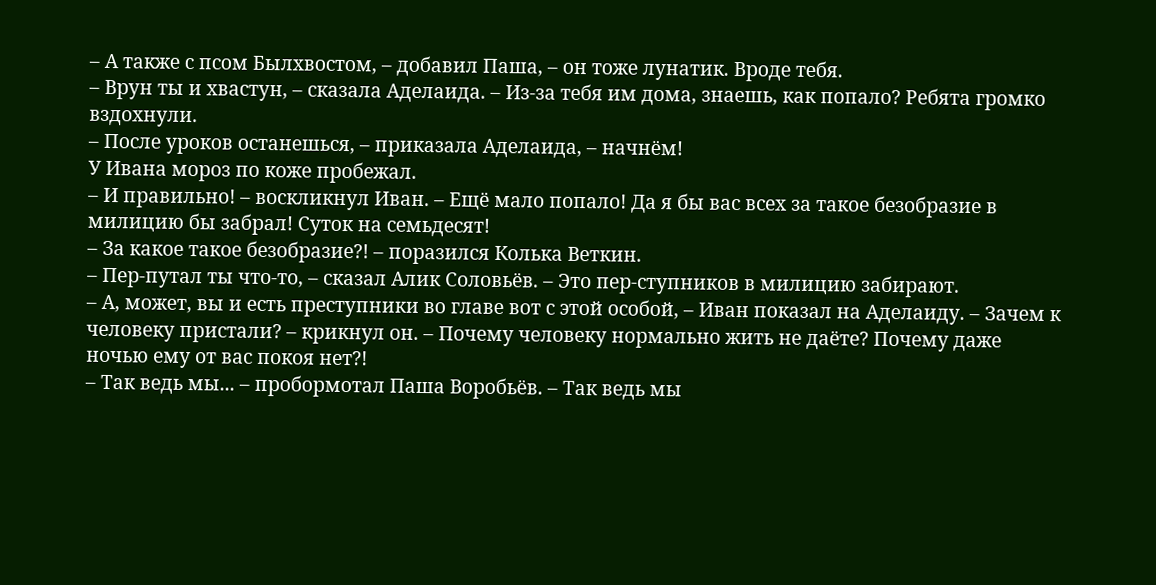– А также с псом Былхвостом, – добавил Паша, – он тоже лунатик. Вроде тебя.
– Врун ты и хвастун, – сказала Аделаида. – Из-за тебя им дома, знаешь, как попало? Ребята громко вздохнули.
– После уроков останешься, – приказала Аделаида, – начнём!
У Ивана мороз по коже пробежал.
– И правильно! – воскликнул Иван. – Ещё мало попало! Да я бы вас всех за такое безобразие в милицию бы забрал! Суток на семьдесят!
– За какое такое безобразие?! – поразился Колька Веткин.
– Пер-путал ты что-то, – сказал Алик Соловьёв. – Это пер-ступников в милицию забирают.
– А, может, вы и есть преступники во главе вот с этой особой, – Иван показал на Аделаиду. – Зачем к человеку пристали? – крикнул он. – Почему человеку нормально жить не даёте? Почему даже ночью ему от вас покоя нет?!
– Так ведь мы... – пробормотал Паша Воробьёв. – Так ведь мы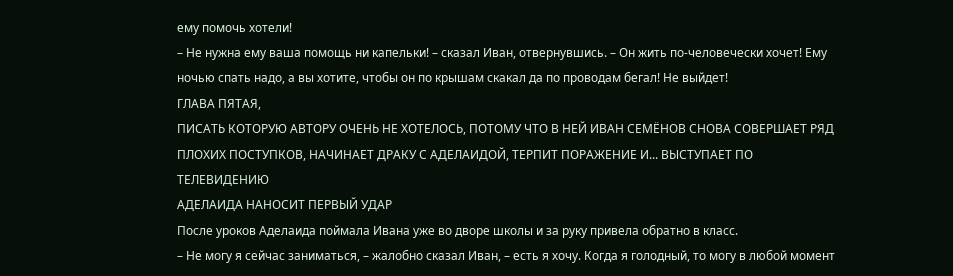ему помочь хотели!
– Не нужна ему ваша помощь ни капельки! – сказал Иван, отвернувшись. – Он жить по-человечески хочет! Ему ночью спать надо, а вы хотите, чтобы он по крышам скакал да по проводам бегал! Не выйдет!
ГЛАВА ПЯТАЯ,
ПИСАТЬ КОТОРУЮ АВТОРУ ОЧЕНЬ НЕ ХОТЕЛОСЬ, ПОТОМУ ЧТО В НЕЙ ИВАН СЕМЁНОВ СНОВА СОВЕРШАЕТ РЯД ПЛОХИХ ПОСТУПКОВ, НАЧИНАЕТ ДРАКУ С АДЕЛАИДОЙ, ТЕРПИТ ПОРАЖЕНИЕ И... ВЫСТУПАЕТ ПО ТЕЛЕВИДЕНИЮ
АДЕЛАИДА НАНОСИТ ПЕРВЫЙ УДАР
После уроков Аделаида поймала Ивана уже во дворе школы и за руку привела обратно в класс.
– Не могу я сейчас заниматься, – жалобно сказал Иван, – есть я хочу. Когда я голодный, то могу в любой момент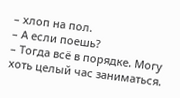– хлоп на пол.
– А если поешь?
– Тогда всё в порядке. Могу хоть целый час заниматься.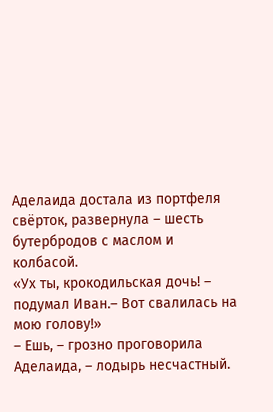Аделаида достала из портфеля свёрток, развернула – шесть бутербродов с маслом и колбасой.
«Ух ты, крокодильская дочь! – подумал Иван.– Вот свалилась на мою голову!»
– Ешь, – грозно проговорила Аделаида, – лодырь несчастный.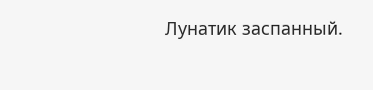Лунатик заспанный.